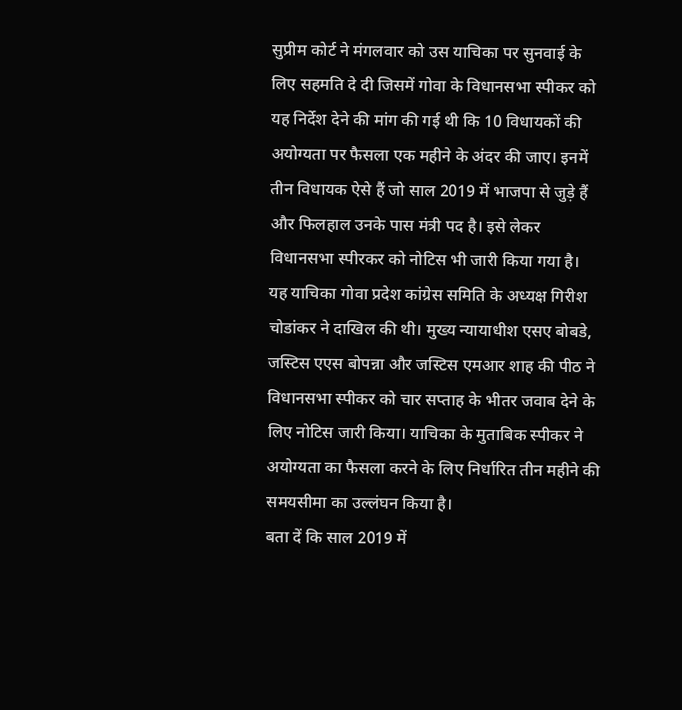सुप्रीम कोर्ट ने मंगलवार को उस याचिका पर सुनवाई के लिए सहमति दे दी जिसमें गोवा के विधानसभा स्पीकर को यह निर्देश देने की मांग की गई थी कि 10 विधायकों की अयोग्यता पर फैसला एक महीने के अंदर की जाए। इनमें तीन विधायक ऐसे हैं जो साल 2019 में भाजपा से जुड़े हैं और फिलहाल उनके पास मंत्री पद है। इसे लेकर विधानसभा स्पीरकर को नोटिस भी जारी किया गया है।
यह याचिका गोवा प्रदेश कांग्रेस समिति के अध्यक्ष गिरीश चोडांकर ने दाखिल की थी। मुख्य न्यायाधीश एसए बोबडे, जस्टिस एएस बोपन्ना और जस्टिस एमआर शाह की पीठ ने विधानसभा स्पीकर को चार सप्ताह के भीतर जवाब देने के लिए नोटिस जारी किया। याचिका के मुताबिक स्पीकर ने अयोग्यता का फैसला करने के लिए निर्धारित तीन महीने की समयसीमा का उल्लंघन किया है।
बता दें कि साल 2019 में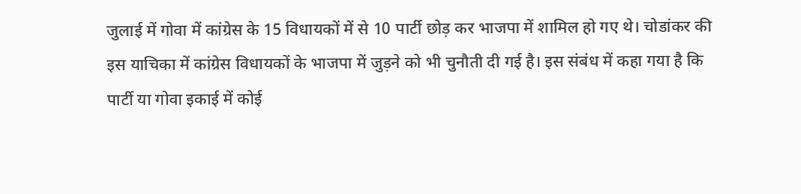जुलाई में गोवा में कांग्रेस के 15 विधायकों में से 10 पार्टी छोड़ कर भाजपा में शामिल हो गए थे। चोडांकर की इस याचिका में कांग्रेस विधायकों के भाजपा में जुड़ने को भी चुनौती दी गई है। इस संबंध में कहा गया है कि पार्टी या गोवा इकाई में कोई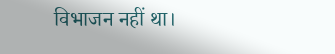विभाजन नहीं था।